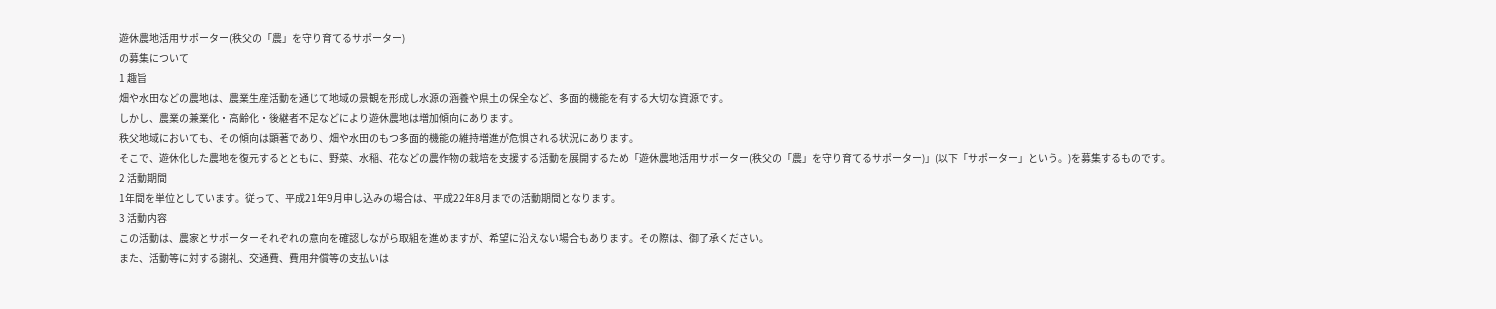遊休農地活用サポーター(秩父の「農」を守り育てるサポーター)
の募集について
1 趣旨
畑や水田などの農地は、農業生産活動を通じて地域の景観を形成し水源の涵養や県土の保全など、多面的機能を有する大切な資源です。
しかし、農業の兼業化・高齢化・後継者不足などにより遊休農地は増加傾向にあります。
秩父地域においても、その傾向は顕著であり、畑や水田のもつ多面的機能の維持増進が危惧される状況にあります。
そこで、遊休化した農地を復元するとともに、野菜、水稲、花などの農作物の栽培を支援する活動を展開するため「遊休農地活用サポーター(秩父の「農」を守り育てるサポーター)」(以下「サポーター」という。)を募集するものです。
2 活動期間
1年間を単位としています。従って、平成21年9月申し込みの場合は、平成22年8月までの活動期間となります。
3 活動内容
この活動は、農家とサポーターそれぞれの意向を確認しながら取組を進めますが、希望に沿えない場合もあります。その際は、御了承ください。
また、活動等に対する謝礼、交通費、費用弁償等の支払いは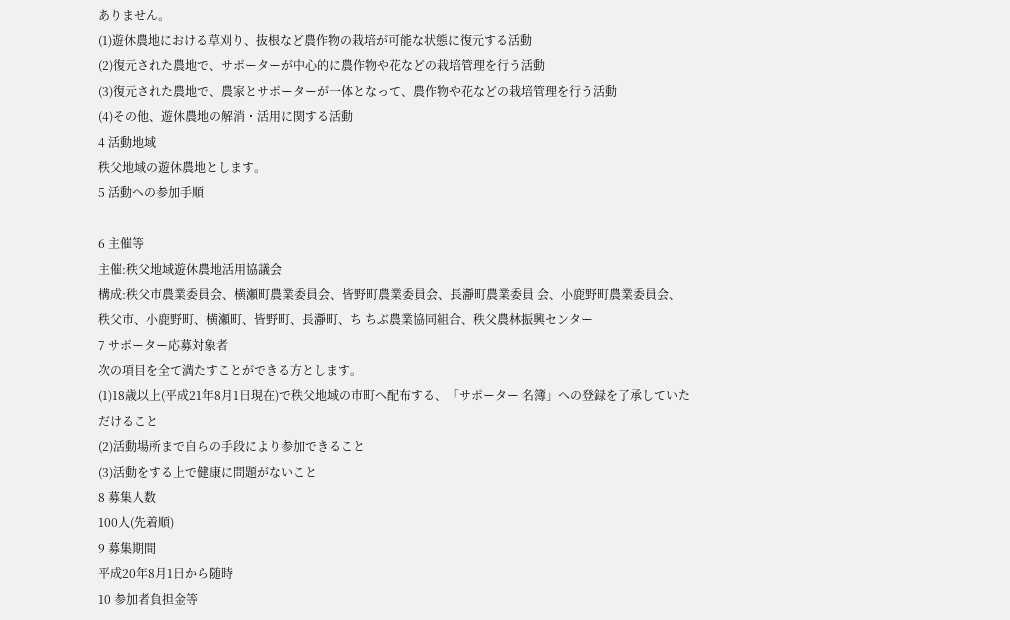ありません。
(1)遊休農地における草刈り、抜根など農作物の栽培が可能な状態に復元する活動
(2)復元された農地で、サポーターが中心的に農作物や花などの栽培管理を行う活動
(3)復元された農地で、農家とサポーターが一体となって、農作物や花などの栽培管理を行う活動
(4)その他、遊休農地の解消・活用に関する活動
4 活動地域
秩父地域の遊休農地とします。
5 活動への参加手順

6 主催等
主催:秩父地域遊休農地活用協議会
構成:秩父市農業委員会、横瀬町農業委員会、皆野町農業委員会、長瀞町農業委員 会、小鹿野町農業委員会、秩父市、小鹿野町、横瀬町、皆野町、長瀞町、ち ちぶ農業協同組合、秩父農林振興センター
7 サポーター応募対象者
次の項目を全て満たすことができる方とします。
(1)18歳以上(平成21年8月1日現在)で秩父地域の市町へ配布する、「サポーター 名簿」への登録を了承していただけること
(2)活動場所まで自らの手段により参加できること
(3)活動をする上で健康に問題がないこと
8 募集人数
100人(先着順)
9 募集期間
平成20年8月1日から随時
10 参加者負担金等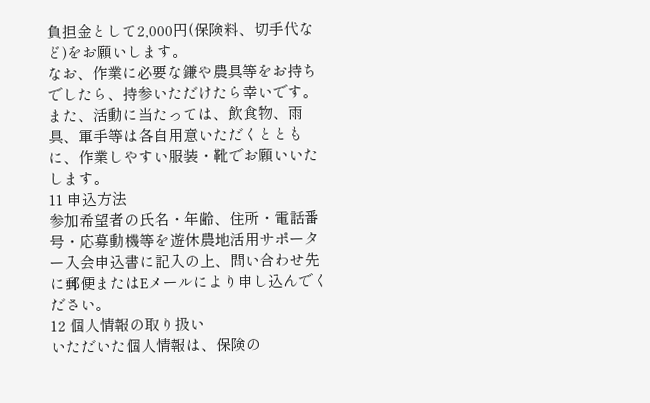負担金として2,000円(保険料、切手代など)をお願いします。
なお、作業に必要な鎌や農具等をお持ちでしたら、持参いただけたら幸いです。
また、活動に当たっては、飲食物、雨具、軍手等は各自用意いただくとともに、作業しやすい服装・靴でお願いいたします。
11 申込方法
参加希望者の氏名・年齢、住所・電話番号・応募動機等を遊休農地活用サポーター入会申込書に記入の上、問い合わせ先に郵便またはEメールにより申し込んでください。
12 個人情報の取り扱い
いただいた個人情報は、保険の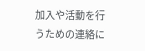加入や活動を行うための連絡に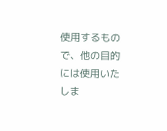使用するもので、他の目的には使用いたしま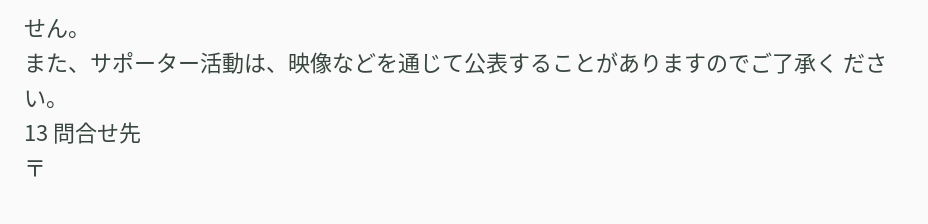せん。
また、サポーター活動は、映像などを通じて公表することがありますのでご了承く ださい。
13 問合せ先
〒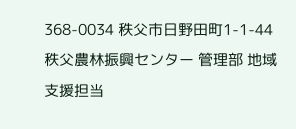368-0034 秩父市日野田町1-1-44
秩父農林振興センター 管理部 地域支援担当